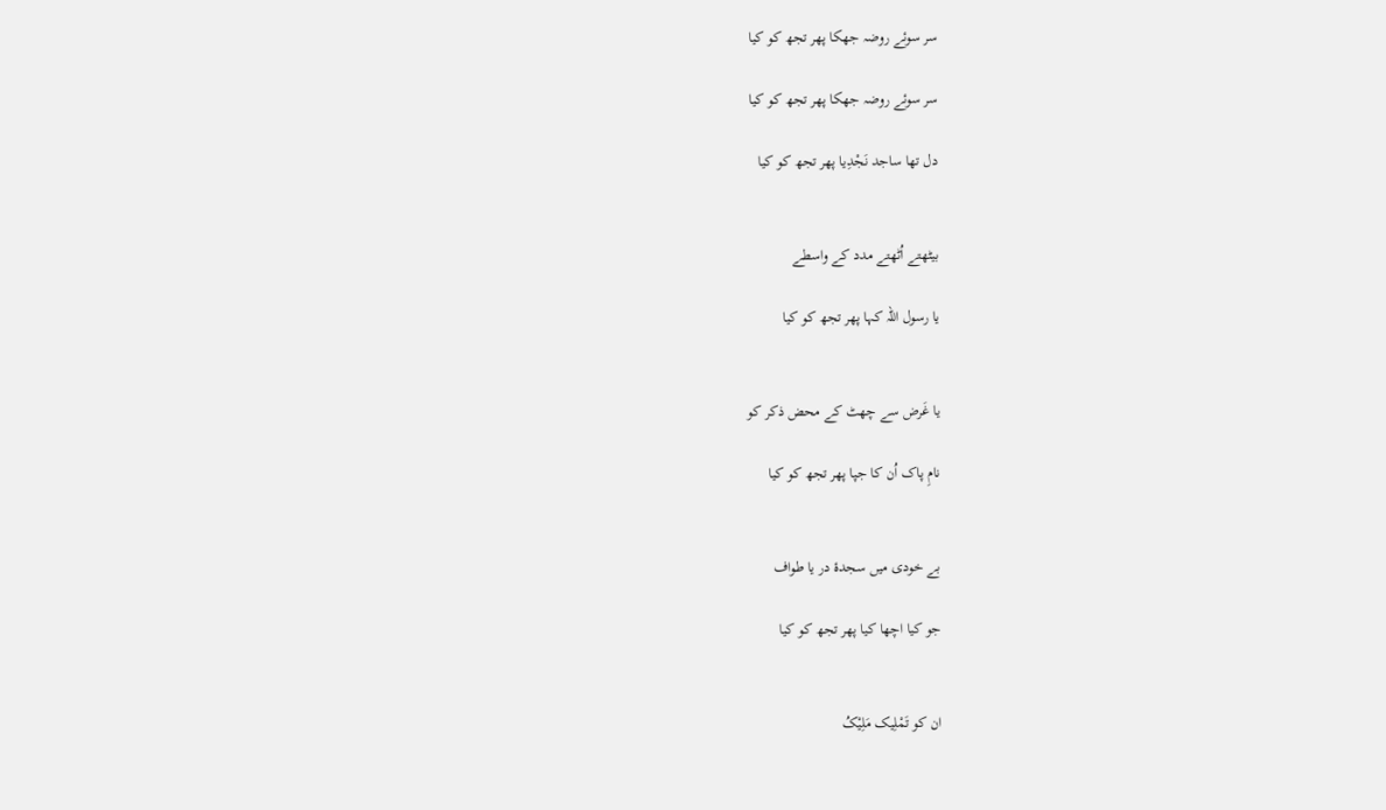سر سوئے روضہ جھکا پھر تجھ کو کیا

سر سوئے روضہ جھکا پھر تجھ کو کیا

دل تھا ساجد نَجْدِیا پھر تجھ کو کیا


بیٹھتے اُٹھتے مدد کے واسطے

یا رسول اللہ کہا پھر تجھ کو کیا


یا غَرض سے چھٹ کے محض ذکر کو

نامِ پاک اُن کا جپا پھر تجھ کو کیا


بے خودی میں سجدۂ در یا طواف

جو کیا اچھا کیا پھر تجھ کو کیا


ان کو تَمْلِیک مَلِیْکُ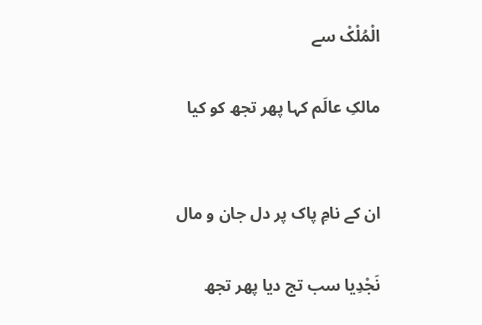الْمُلْکْ سے

مالکِ عالَم کہا پھر تجھ کو کیا


ان کے نامِ پاک پر دل جان و مال

نَجْدِیا سب تج دیا پھر تجھ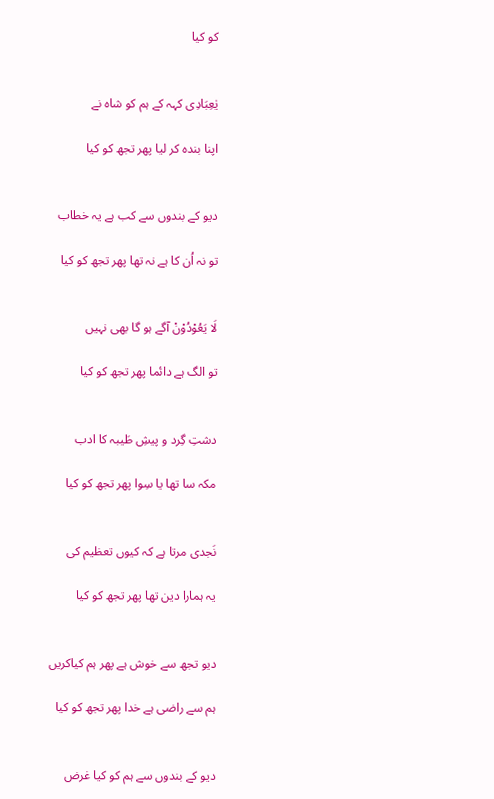کو کیا


یٰعِبَادِی کہہ کے ہم کو شاہ نے

اپنا بندہ کر لیا پھر تجھ کو کیا


دیو کے بندوں سے کب ہے یہ خطاب

تو نہ اُن کا ہے نہ تھا پھر تجھ کو کیا


لَا یَعُوْدُوْنْ آگے ہو گا بھی نہیں

تو الگ ہے دائما پھر تجھ کو کیا


دشتِ گِرد و پیشِ طَیبہ کا ادب

مکہ سا تھا یا سِوا پھر تجھ کو کیا


نَجدی مرتا ہے کہ کیوں تعظیم کی

یہ ہمارا دین تھا پھر تجھ کو کیا


دیو تجھ سے خوش ہے پھر ہم کیاکریں

ہم سے راضی ہے خدا پھر تجھ کو کیا


دیو کے بندوں سے ہم کو کیا غرض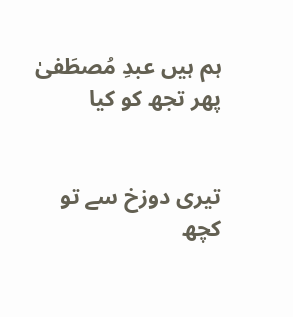ہم ہیں عبدِ مُصطَفیٰ پھر تجھ کو کیا


تیری دوزخ سے تو کچھ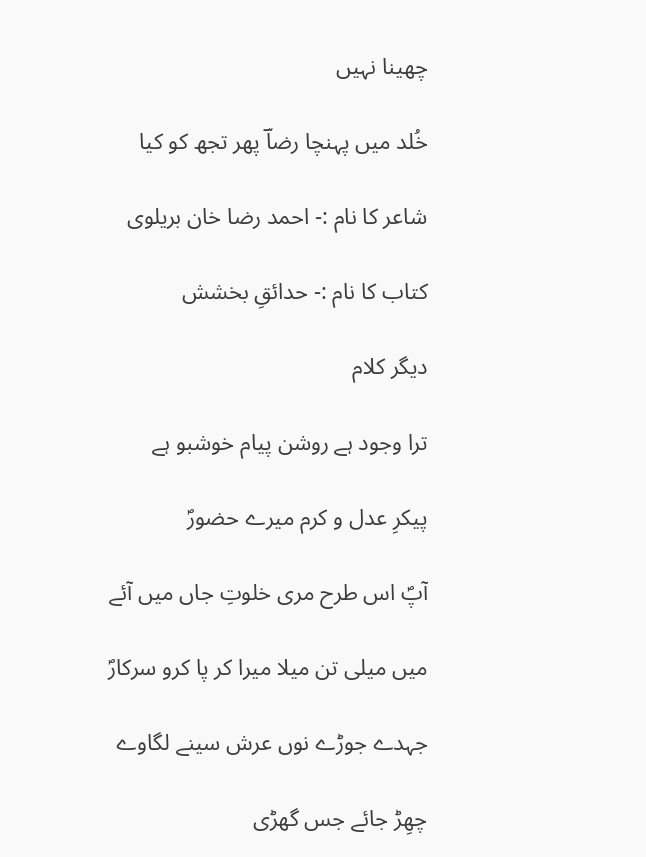چھینا نہیں

خُلد میں پہنچا رضاؔ پھر تجھ کو کیا

شاعر کا نام :- احمد رضا خان بریلوی

کتاب کا نام :- حدائقِ بخشش

دیگر کلام

ترا وجود ہے روشن پیام خوشبو ہے

پیکرِ عدل و کرم میرے حضورؐ

آپؐ اس طرح مری خلوتِ جاں میں آئے

میں میلی تن میلا میرا کر پا کرو سرکارؐ

جہدے جوڑے نوں عرش سینے لگاوے

چھِڑ جائے جس گھڑی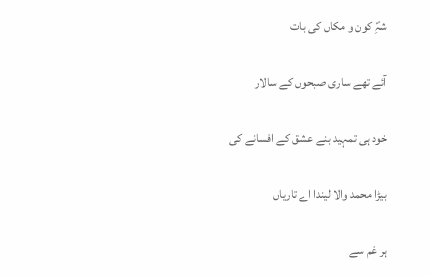شہِؐ کون و مکاں کی بات

آئے تھے ساری صبحوں کے سالار

خود ہی تمہید بنے عشق کے افسانے کی

بیڑا محمد والا لیندا اے تاریاں

ہر غم سے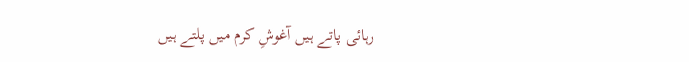رہائی پاتے ہیں آغوشِ کرم میں پلتے ہیں